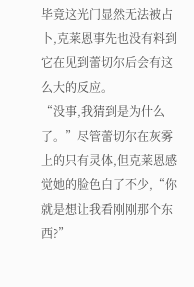毕竟这光门显然无法被占卜,克莱恩事先也没有料到它在见到蕾切尔后会有这么大的反应。
“没事,我猜到是为什么了。”尽管蕾切尔在灰雾上的只有灵体,但克莱恩感觉她的脸色白了不少,“你就是想让我看刚刚那个东西?”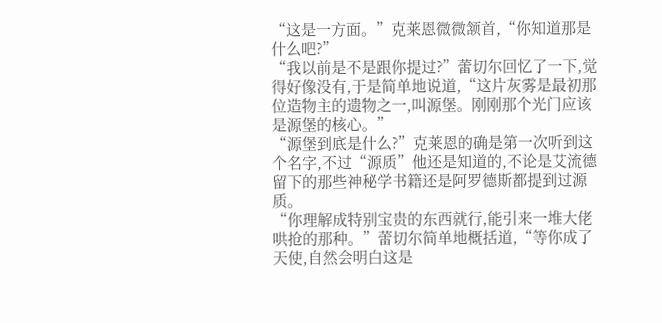“这是一方面。”克莱恩微微颔首,“你知道那是什么吧?”
“我以前是不是跟你提过?”蕾切尔回忆了一下,觉得好像没有,于是简单地说道,“这片灰雾是最初那位造物主的遗物之一,叫源堡。刚刚那个光门应该是源堡的核心。”
“源堡到底是什么?”克莱恩的确是第一次听到这个名字,不过“源质”他还是知道的,不论是艾流德留下的那些神秘学书籍还是阿罗德斯都提到过源质。
“你理解成特别宝贵的东西就行,能引来一堆大佬哄抢的那种。”蕾切尔简单地概括道,“等你成了天使,自然会明白这是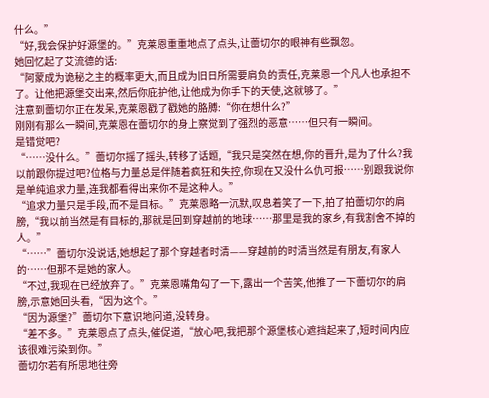什么。”
“好,我会保护好源堡的。”克莱恩重重地点了点头,让蕾切尔的眼神有些飘忽。
她回忆起了艾流德的话:
“阿蒙成为诡秘之主的概率更大,而且成为旧日所需要肩负的责任,克莱恩一个凡人也承担不了。让他把源堡交出来,然后你庇护他,让他成为你手下的天使,这就够了。”
注意到蕾切尔正在发呆,克莱恩戳了戳她的胳膊:“你在想什么?”
刚刚有那么一瞬间,克莱恩在蕾切尔的身上察觉到了强烈的恶意……但只有一瞬间。
是错觉吧?
“……没什么。”蕾切尔摇了摇头,转移了话题,“我只是突然在想,你的晋升,是为了什么?我以前跟你提过吧?位格与力量总是伴随着疯狂和失控,你现在又没什么仇可报……别跟我说你是单纯追求力量,连我都看得出来你不是这种人。”
“追求力量只是手段,而不是目标。”克莱恩略一沉默,叹息着笑了一下,拍了拍蕾切尔的肩膀,“我以前当然是有目标的,那就是回到穿越前的地球……那里是我的家乡,有我割舍不掉的人。”
“……”蕾切尔没说话,她想起了那个穿越者时清——穿越前的时清当然是有朋友,有家人的……但那不是她的家人。
“不过,我现在已经放弃了。”克莱恩嘴角勾了一下,露出一个苦笑,他推了一下蕾切尔的肩膀,示意她回头看,“因为这个。”
“因为源堡?”蕾切尔下意识地问道,没转身。
“差不多。”克莱恩点了点头,催促道,“放心吧,我把那个源堡核心遮挡起来了,短时间内应该很难污染到你。”
蕾切尔若有所思地往旁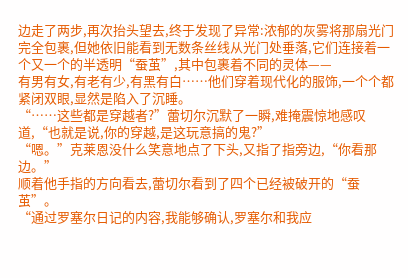边走了两步,再次抬头望去,终于发现了异常:浓郁的灰雾将那扇光门完全包裹,但她依旧能看到无数条丝线从光门处垂落,它们连接着一个又一个的半透明“蚕茧”,其中包裹着不同的灵体——
有男有女,有老有少,有黑有白……他们穿着现代化的服饰,一个个都紧闭双眼,显然是陷入了沉睡。
“……这些都是穿越者?”蕾切尔沉默了一瞬,难掩震惊地感叹道,“也就是说,你的穿越,是这玩意搞的鬼?”
“嗯。”克莱恩没什么笑意地点了下头,又指了指旁边,“你看那边。”
顺着他手指的方向看去,蕾切尔看到了四个已经被破开的“蚕茧”。
“通过罗塞尔日记的内容,我能够确认,罗塞尔和我应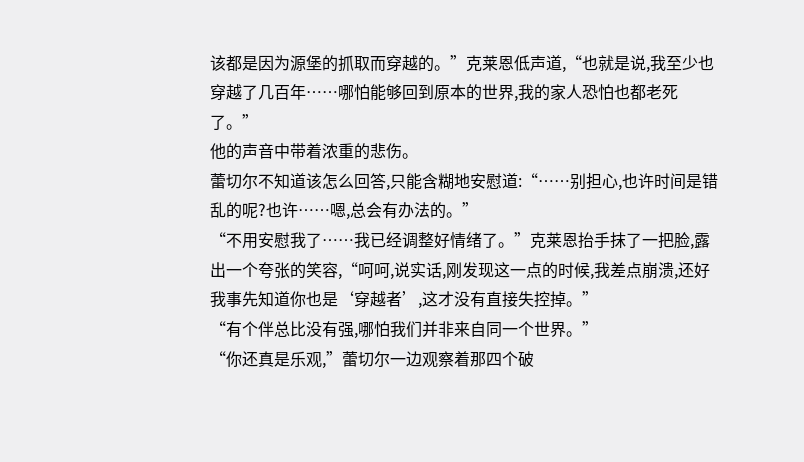该都是因为源堡的抓取而穿越的。”克莱恩低声道,“也就是说,我至少也穿越了几百年……哪怕能够回到原本的世界,我的家人恐怕也都老死了。”
他的声音中带着浓重的悲伤。
蕾切尔不知道该怎么回答,只能含糊地安慰道:“……别担心,也许时间是错乱的呢?也许……嗯,总会有办法的。”
“不用安慰我了……我已经调整好情绪了。”克莱恩抬手抹了一把脸,露出一个夸张的笑容,“呵呵,说实话,刚发现这一点的时候,我差点崩溃,还好我事先知道你也是‘穿越者’,这才没有直接失控掉。”
“有个伴总比没有强,哪怕我们并非来自同一个世界。”
“你还真是乐观,”蕾切尔一边观察着那四个破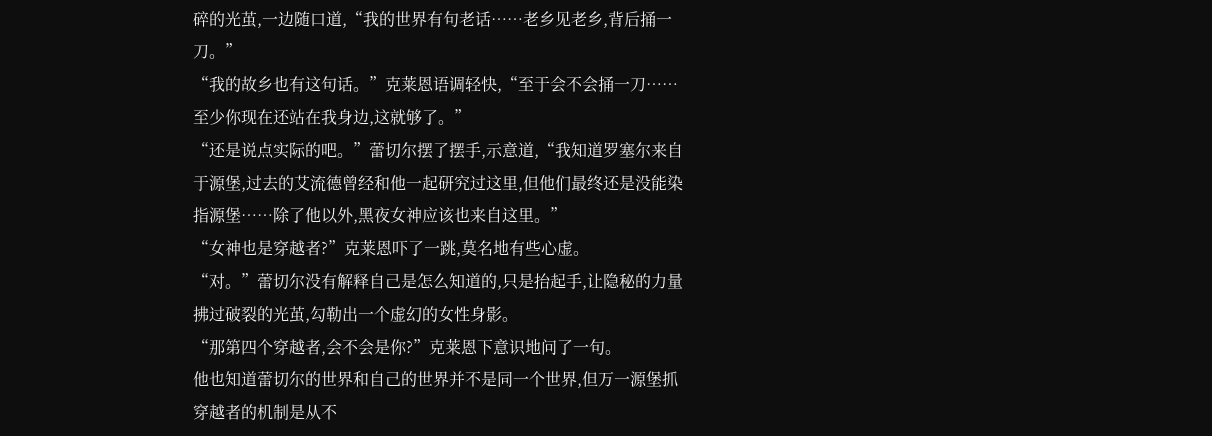碎的光茧,一边随口道,“我的世界有句老话……老乡见老乡,背后捅一刀。”
“我的故乡也有这句话。”克莱恩语调轻快,“至于会不会捅一刀……至少你现在还站在我身边,这就够了。”
“还是说点实际的吧。”蕾切尔摆了摆手,示意道,“我知道罗塞尔来自于源堡,过去的艾流德曾经和他一起研究过这里,但他们最终还是没能染指源堡……除了他以外,黑夜女神应该也来自这里。”
“女神也是穿越者?”克莱恩吓了一跳,莫名地有些心虚。
“对。”蕾切尔没有解释自己是怎么知道的,只是抬起手,让隐秘的力量拂过破裂的光茧,勾勒出一个虚幻的女性身影。
“那第四个穿越者,会不会是你?”克莱恩下意识地问了一句。
他也知道蕾切尔的世界和自己的世界并不是同一个世界,但万一源堡抓穿越者的机制是从不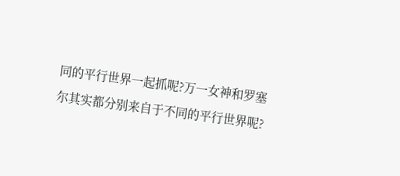同的平行世界一起抓呢?万一女神和罗塞尔其实都分别来自于不同的平行世界呢?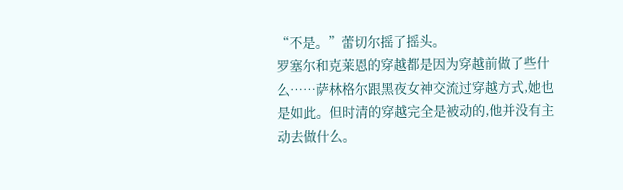“不是。”蕾切尔摇了摇头。
罗塞尔和克莱恩的穿越都是因为穿越前做了些什么……萨林格尔跟黑夜女神交流过穿越方式,她也是如此。但时清的穿越完全是被动的,他并没有主动去做什么。